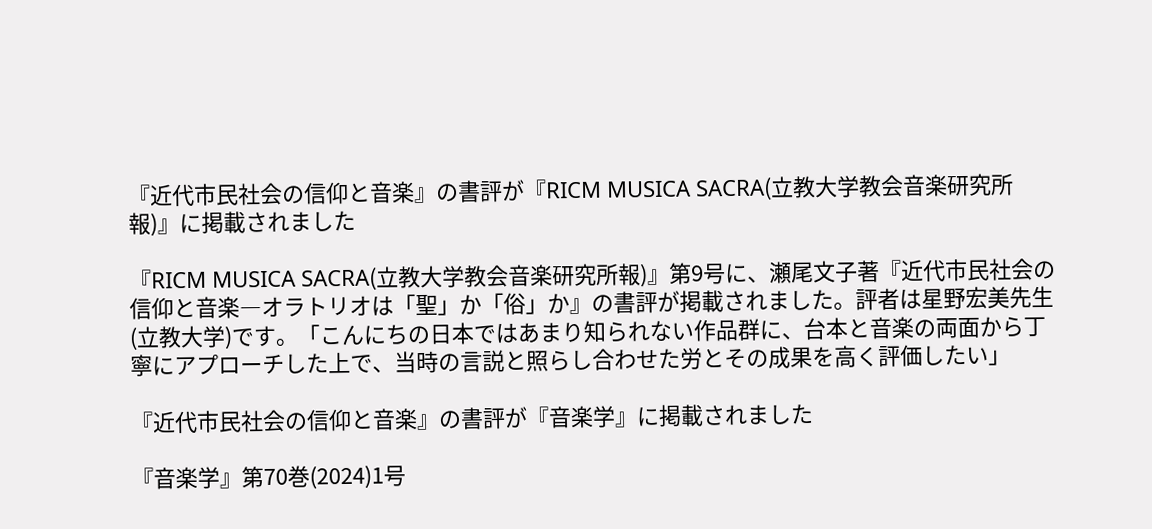『近代市民社会の信仰と音楽』の書評が『RICM MUSICA SACRA(立教大学教会音楽研究所報)』に掲載されました

『RICM MUSICA SACRA(立教大学教会音楽研究所報)』第9号に、瀬尾文子著『近代市民社会の信仰と音楽―オラトリオは「聖」か「俗」か』の書評が掲載されました。評者は星野宏美先生(立教大学)です。「こんにちの日本ではあまり知られない作品群に、台本と音楽の両面から丁寧にアプローチした上で、当時の言説と照らし合わせた労とその成果を高く評価したい」

『近代市民社会の信仰と音楽』の書評が『音楽学』に掲載されました

『音楽学』第70巻(2024)1号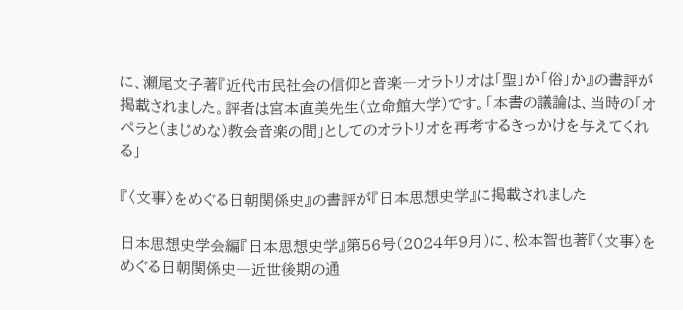に、瀬尾文子著『近代市民社会の信仰と音楽―オラトリオは「聖」か「俗」か』の書評が掲載されました。評者は宮本直美先生(立命館大学)です。「本書の議論は、当時の「オペラと(まじめな)教会音楽の間」としてのオラトリオを再考するきっかけを与えてくれる」

『〈文事〉をめぐる日朝関係史』の書評が『日本思想史学』に掲載されました

日本思想史学会編『日本思想史学』第56号(2024年9月)に、松本智也著『〈文事〉をめぐる日朝関係史―近世後期の通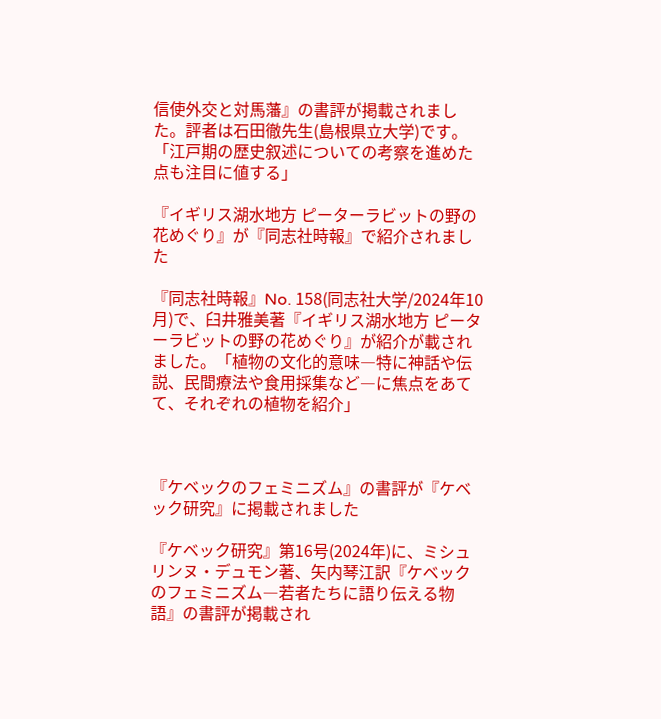信使外交と対馬藩』の書評が掲載されました。評者は石田徹先生(島根県立大学)です。「江戸期の歴史叙述についての考察を進めた点も注目に値する」

『イギリス湖水地方 ピーターラビットの野の花めぐり』が『同志社時報』で紹介されました

『同志社時報』No. 158(同志社大学/2024年10月)で、臼井雅美著『イギリス湖水地方 ピーターラビットの野の花めぐり』が紹介が載されました。「植物の文化的意味―特に神話や伝説、民間療法や食用採集など―に焦点をあてて、それぞれの植物を紹介」



『ケベックのフェミニズム』の書評が『ケベック研究』に掲載されました

『ケベック研究』第16号(2024年)に、ミシュリンヌ・デュモン著、矢内琴江訳『ケベックのフェミニズム―若者たちに語り伝える物語』の書評が掲載され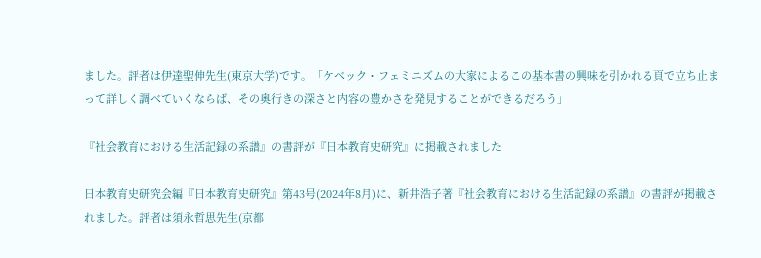ました。評者は伊達聖伸先生(東京大学)です。「ケベック・フェミニズムの大家によるこの基本書の興味を引かれる頁で立ち止まって詳しく調べていくならば、その奥行きの深さと内容の豊かさを発見することができるだろう」

『社会教育における生活記録の系譜』の書評が『日本教育史研究』に掲載されました

日本教育史研究会編『日本教育史研究』第43号(2024年8月)に、新井浩子著『社会教育における生活記録の系譜』の書評が掲載されました。評者は須永哲思先生(京都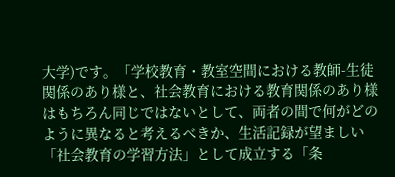大学)です。「学校教育・教室空間における教師-生徒関係のあり様と、社会教育における教育関係のあり様はもちろん同じではないとして、両者の間で何がどのように異なると考えるべきか、生活記録が望ましい「社会教育の学習方法」として成立する「条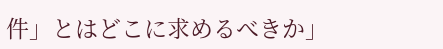件」とはどこに求めるべきか」